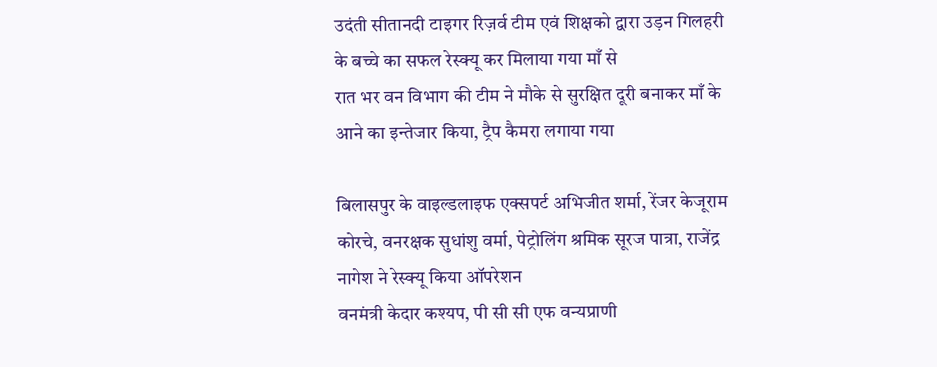उदंती सीतानदी टाइगर रिज़र्व टीम एवं शिक्षको द्वारा उड़न गिलहरी के बच्चे का सफल रेस्क्यू कर मिलाया गया माँ से
रात भर वन विभाग की टीम ने मौके से सुरक्षित दूरी बनाकर माँ के आने का इन्तेजार किया, ट्रैप कैमरा लगाया गया

बिलासपुर के वाइल्डलाइफ एक्सपर्ट अभिजीत शर्मा, रेंजर केजूराम कोरचे, वनरक्षक सुधांशु वर्मा, पेट्रोलिंग श्रमिक सूरज पात्रा, राजेंद्र नागेश ने रेस्क्यू किया ऑपरेशन
वनमंत्री केदार कश्यप, पी सी सी एफ वन्यप्राणी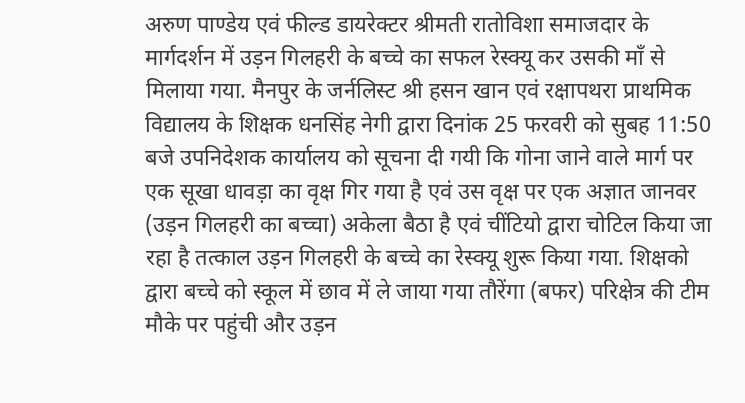अरुण पाण्डेय एवं फील्ड डायरेक्टर श्रीमती रातोविशा समाजदार के मार्गदर्शन में उड़न गिलहरी के बच्चे का सफल रेस्क्यू कर उसकी माँ से मिलाया गया. मैनपुर के जर्नलिस्ट श्री हसन खान एवं रक्षापथरा प्राथमिक विद्यालय के शिक्षक धनसिंह नेगी द्वारा दिनांक 25 फरवरी को सुबह 11:50 बजे उपनिदेशक कार्यालय को सूचना दी गयी कि गोना जाने वाले मार्ग पर एक सूखा धावड़ा का वृक्ष गिर गया है एवं उस वृक्ष पर एक अज्ञात जानवर (उड़न गिलहरी का बच्चा) अकेला बैठा है एवं चींटियो द्वारा चोटिल किया जा रहा है तत्काल उड़न गिलहरी के बच्चे का रेस्क्यू शुरू किया गया. शिक्षको द्वारा बच्चे को स्कूल में छाव में ले जाया गया तौरेंगा (बफर) परिक्षेत्र की टीम मौके पर पहुंची और उड़न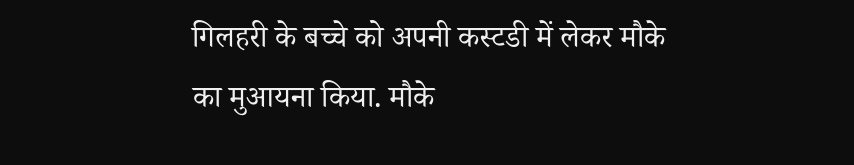गिलहरी के बच्चे को अपनी कस्टडी में लेकर मौके का मुआयना किया. मौके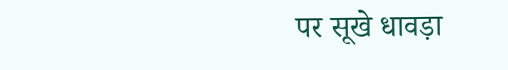पर सूखे धावड़ा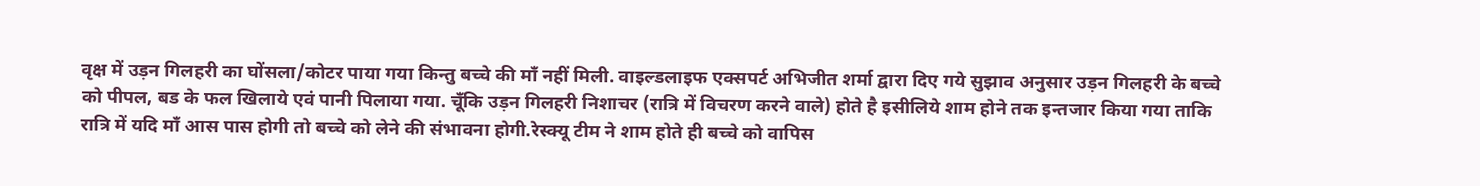वृक्ष में उड़न गिलहरी का घोंसला/कोटर पाया गया किन्तु बच्चे की माँ नहीं मिली. वाइल्डलाइफ एक्सपर्ट अभिजीत शर्मा द्वारा दिए गये सुझाव अनुसार उड़न गिलहरी के बच्चे को पीपल, बड के फल खिलाये एवं पानी पिलाया गया. चूँकि उड़न गिलहरी निशाचर (रात्रि में विचरण करने वाले) होते है इसीलिये शाम होने तक इन्तजार किया गया ताकि रात्रि में यदि माँ आस पास होगी तो बच्चे को लेने की संभावना होगी.रेस्क्यू टीम ने शाम होते ही बच्चे को वापिस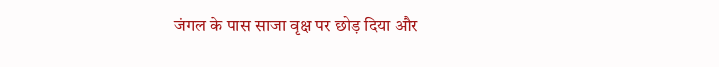जंगल के पास साजा वृक्ष पर छोड़ दिया और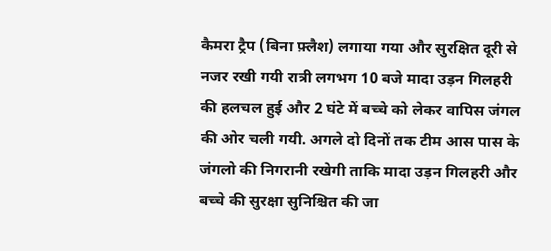कैमरा ट्रैप (बिना फ़्लैश) लगाया गया और सुरक्षित दूरी से नजर रखी गयी रात्री लगभग 10 बजे मादा उड़न गिलहरी की हलचल हुई और 2 घंटे में बच्चे को लेकर वापिस जंगल की ओर चली गयी. अगले दो दिनों तक टीम आस पास के जंगलो की निगरानी रखेगी ताकि मादा उड़न गिलहरी और बच्चे की सुरक्षा सुनिश्चित की जा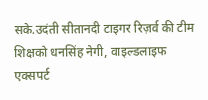सके.उदंती सीतानदी टाइगर रिज़र्व की टीम शिक्षको धनसिंह नेगी, वाइल्डलाइफ एक्सपर्ट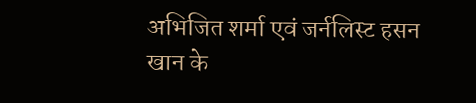अभिजित शर्मा एवं जर्नलिस्ट हसन खान के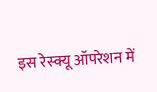इस रेस्क्यू ऑपरेशन में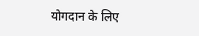योगदान के लिए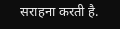सराहना करती है.